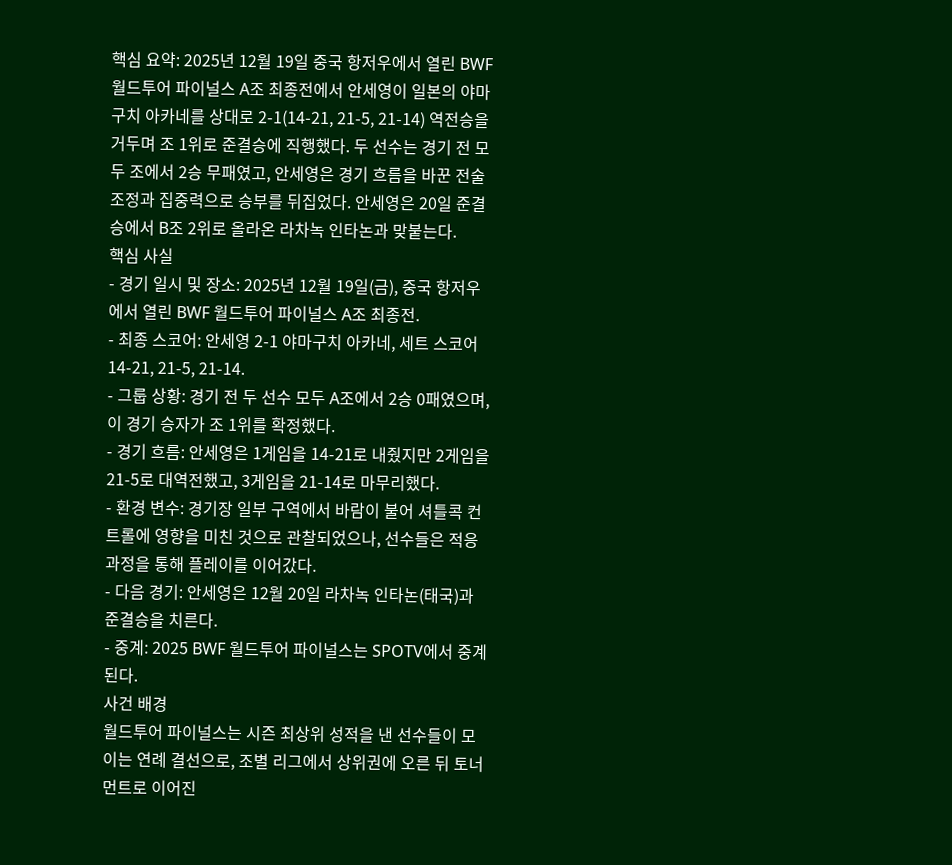핵심 요약: 2025년 12월 19일 중국 항저우에서 열린 BWF 월드투어 파이널스 A조 최종전에서 안세영이 일본의 야마구치 아카네를 상대로 2-1(14-21, 21-5, 21-14) 역전승을 거두며 조 1위로 준결승에 직행했다. 두 선수는 경기 전 모두 조에서 2승 무패였고, 안세영은 경기 흐름을 바꾼 전술 조정과 집중력으로 승부를 뒤집었다. 안세영은 20일 준결승에서 B조 2위로 올라온 라차녹 인타논과 맞붙는다.
핵심 사실
- 경기 일시 및 장소: 2025년 12월 19일(금), 중국 항저우에서 열린 BWF 월드투어 파이널스 A조 최종전.
- 최종 스코어: 안세영 2-1 야마구치 아카네, 세트 스코어 14-21, 21-5, 21-14.
- 그룹 상황: 경기 전 두 선수 모두 A조에서 2승 0패였으며, 이 경기 승자가 조 1위를 확정했다.
- 경기 흐름: 안세영은 1게임을 14-21로 내줬지만 2게임을 21-5로 대역전했고, 3게임을 21-14로 마무리했다.
- 환경 변수: 경기장 일부 구역에서 바람이 불어 셔틀콕 컨트롤에 영향을 미친 것으로 관찰되었으나, 선수들은 적응 과정을 통해 플레이를 이어갔다.
- 다음 경기: 안세영은 12월 20일 라차녹 인타논(태국)과 준결승을 치른다.
- 중계: 2025 BWF 월드투어 파이널스는 SPOTV에서 중계된다.
사건 배경
월드투어 파이널스는 시즌 최상위 성적을 낸 선수들이 모이는 연례 결선으로, 조별 리그에서 상위권에 오른 뒤 토너먼트로 이어진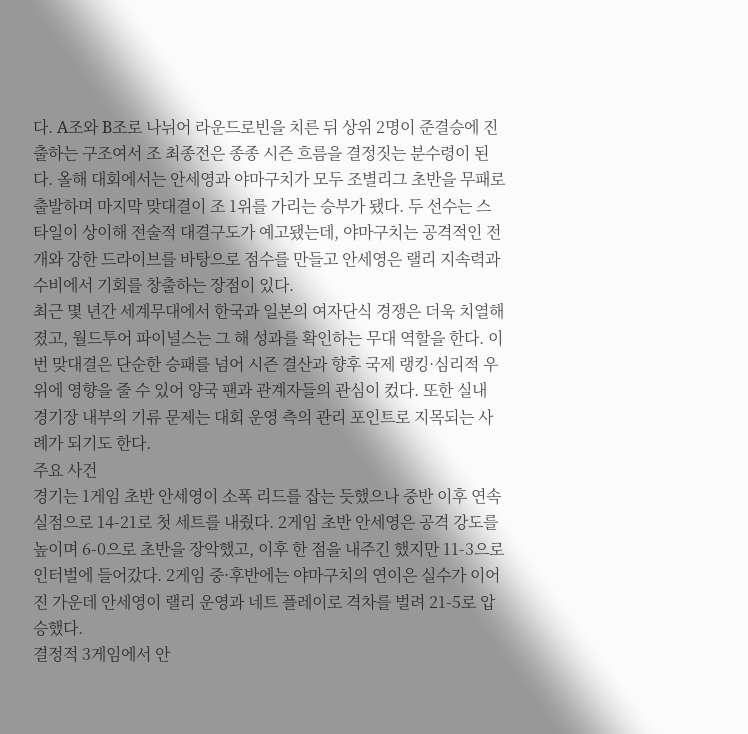다. A조와 B조로 나뉘어 라운드로빈을 치른 뒤 상위 2명이 준결승에 진출하는 구조여서 조 최종전은 종종 시즌 흐름을 결정짓는 분수령이 된다. 올해 대회에서는 안세영과 야마구치가 모두 조별리그 초반을 무패로 출발하며 마지막 맞대결이 조 1위를 가리는 승부가 됐다. 두 선수는 스타일이 상이해 전술적 대결구도가 예고됐는데, 야마구치는 공격적인 전개와 강한 드라이브를 바탕으로 점수를 만들고 안세영은 랠리 지속력과 수비에서 기회를 창출하는 장점이 있다.
최근 몇 년간 세계무대에서 한국과 일본의 여자단식 경쟁은 더욱 치열해졌고, 월드투어 파이널스는 그 해 성과를 확인하는 무대 역할을 한다. 이번 맞대결은 단순한 승패를 넘어 시즌 결산과 향후 국제 랭킹·심리적 우위에 영향을 줄 수 있어 양국 팬과 관계자들의 관심이 컸다. 또한 실내 경기장 내부의 기류 문제는 대회 운영 측의 관리 포인트로 지목되는 사례가 되기도 한다.
주요 사건
경기는 1게임 초반 안세영이 소폭 리드를 잡는 듯했으나 중반 이후 연속 실점으로 14-21로 첫 세트를 내줬다. 2게임 초반 안세영은 공격 강도를 높이며 6-0으로 초반을 장악했고, 이후 한 점을 내주긴 했지만 11-3으로 인터벌에 들어갔다. 2게임 중·후반에는 야마구치의 연이은 실수가 이어진 가운데 안세영이 랠리 운영과 네트 플레이로 격차를 벌려 21-5로 압승했다.
결정적 3게임에서 안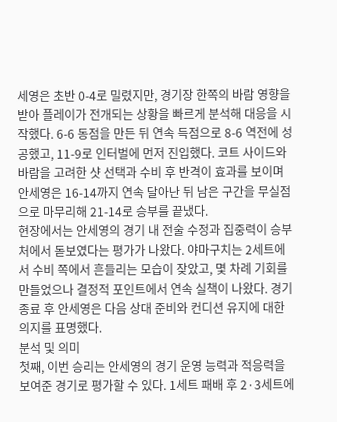세영은 초반 0-4로 밀렸지만, 경기장 한쪽의 바람 영향을 받아 플레이가 전개되는 상황을 빠르게 분석해 대응을 시작했다. 6-6 동점을 만든 뒤 연속 득점으로 8-6 역전에 성공했고, 11-9로 인터벌에 먼저 진입했다. 코트 사이드와 바람을 고려한 샷 선택과 수비 후 반격이 효과를 보이며 안세영은 16-14까지 연속 달아난 뒤 남은 구간을 무실점으로 마무리해 21-14로 승부를 끝냈다.
현장에서는 안세영의 경기 내 전술 수정과 집중력이 승부처에서 돋보였다는 평가가 나왔다. 야마구치는 2세트에서 수비 쪽에서 흔들리는 모습이 잦았고, 몇 차례 기회를 만들었으나 결정적 포인트에서 연속 실책이 나왔다. 경기 종료 후 안세영은 다음 상대 준비와 컨디션 유지에 대한 의지를 표명했다.
분석 및 의미
첫째, 이번 승리는 안세영의 경기 운영 능력과 적응력을 보여준 경기로 평가할 수 있다. 1세트 패배 후 2·3세트에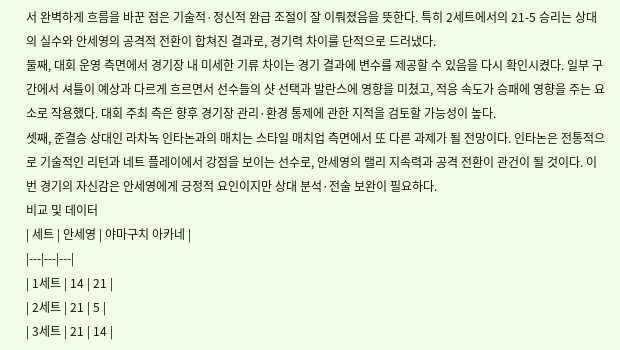서 완벽하게 흐름을 바꾼 점은 기술적·정신적 완급 조절이 잘 이뤄졌음을 뜻한다. 특히 2세트에서의 21-5 승리는 상대의 실수와 안세영의 공격적 전환이 합쳐진 결과로, 경기력 차이를 단적으로 드러냈다.
둘째, 대회 운영 측면에서 경기장 내 미세한 기류 차이는 경기 결과에 변수를 제공할 수 있음을 다시 확인시켰다. 일부 구간에서 셔틀이 예상과 다르게 흐르면서 선수들의 샷 선택과 발란스에 영향을 미쳤고, 적응 속도가 승패에 영향을 주는 요소로 작용했다. 대회 주최 측은 향후 경기장 관리·환경 통제에 관한 지적을 검토할 가능성이 높다.
셋째, 준결승 상대인 라차녹 인타논과의 매치는 스타일 매치업 측면에서 또 다른 과제가 될 전망이다. 인타논은 전통적으로 기술적인 리턴과 네트 플레이에서 강점을 보이는 선수로, 안세영의 랠리 지속력과 공격 전환이 관건이 될 것이다. 이번 경기의 자신감은 안세영에게 긍정적 요인이지만 상대 분석·전술 보완이 필요하다.
비교 및 데이터
| 세트 | 안세영 | 야마구치 아카네 |
|---|---|---|
| 1세트 | 14 | 21 |
| 2세트 | 21 | 5 |
| 3세트 | 21 | 14 |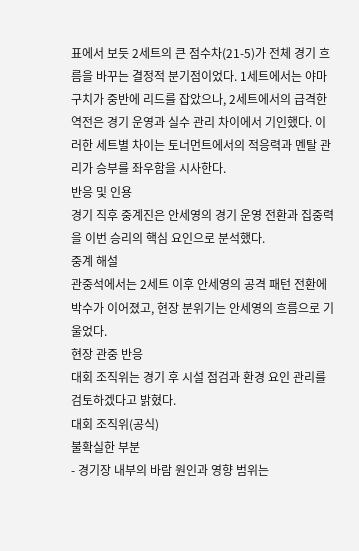표에서 보듯 2세트의 큰 점수차(21-5)가 전체 경기 흐름을 바꾸는 결정적 분기점이었다. 1세트에서는 야마구치가 중반에 리드를 잡았으나, 2세트에서의 급격한 역전은 경기 운영과 실수 관리 차이에서 기인했다. 이러한 세트별 차이는 토너먼트에서의 적응력과 멘탈 관리가 승부를 좌우함을 시사한다.
반응 및 인용
경기 직후 중계진은 안세영의 경기 운영 전환과 집중력을 이번 승리의 핵심 요인으로 분석했다.
중계 해설
관중석에서는 2세트 이후 안세영의 공격 패턴 전환에 박수가 이어졌고, 현장 분위기는 안세영의 흐름으로 기울었다.
현장 관중 반응
대회 조직위는 경기 후 시설 점검과 환경 요인 관리를 검토하겠다고 밝혔다.
대회 조직위(공식)
불확실한 부분
- 경기장 내부의 바람 원인과 영향 범위는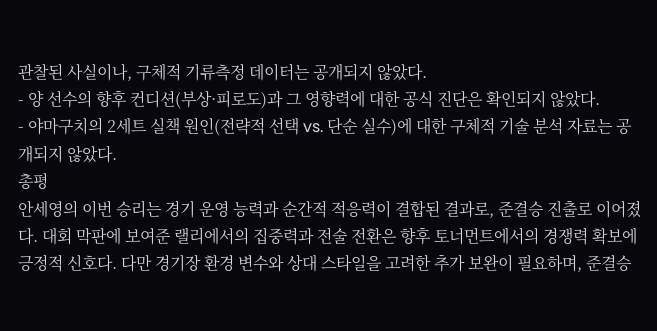관찰된 사실이나, 구체적 기류측정 데이터는 공개되지 않았다.
- 양 선수의 향후 컨디션(부상·피로도)과 그 영향력에 대한 공식 진단은 확인되지 않았다.
- 야마구치의 2세트 실책 원인(전략적 선택 vs. 단순 실수)에 대한 구체적 기술 분석 자료는 공개되지 않았다.
총평
안세영의 이번 승리는 경기 운영 능력과 순간적 적응력이 결합된 결과로, 준결승 진출로 이어졌다. 대회 막판에 보여준 랠리에서의 집중력과 전술 전환은 향후 토너먼트에서의 경쟁력 확보에 긍정적 신호다. 다만 경기장 환경 변수와 상대 스타일을 고려한 추가 보완이 필요하며, 준결승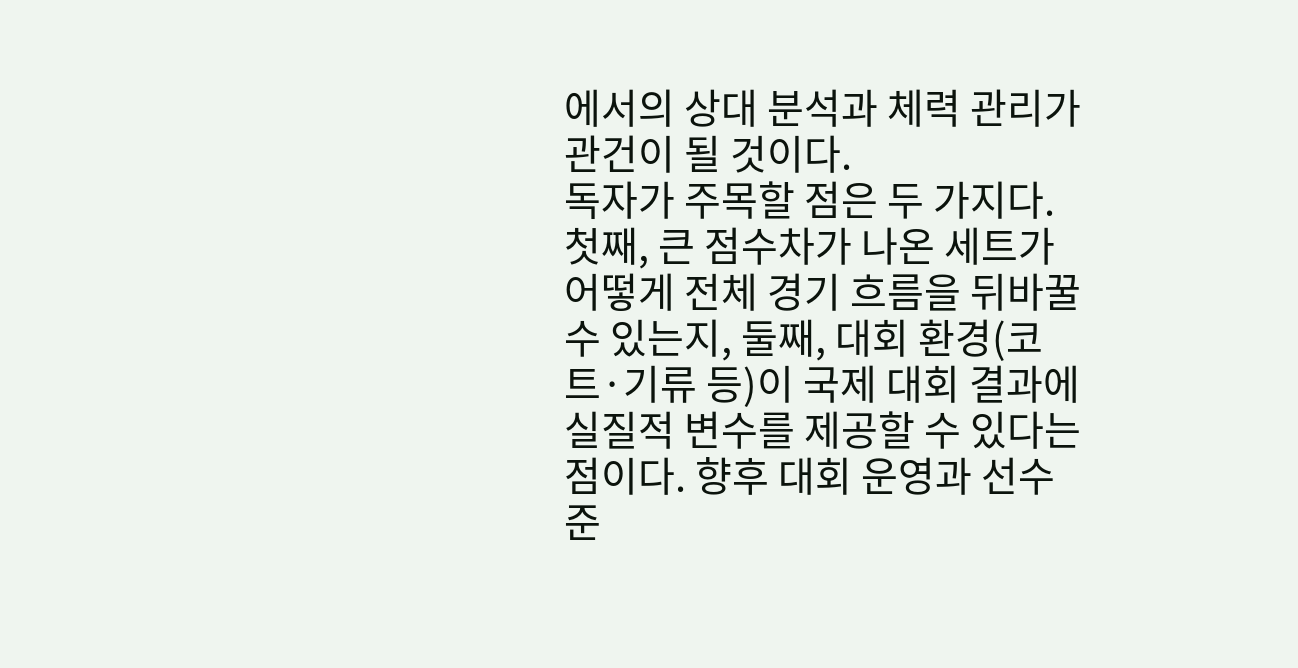에서의 상대 분석과 체력 관리가 관건이 될 것이다.
독자가 주목할 점은 두 가지다. 첫째, 큰 점수차가 나온 세트가 어떻게 전체 경기 흐름을 뒤바꿀 수 있는지, 둘째, 대회 환경(코트·기류 등)이 국제 대회 결과에 실질적 변수를 제공할 수 있다는 점이다. 향후 대회 운영과 선수 준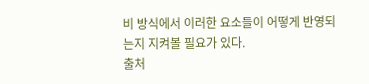비 방식에서 이러한 요소들이 어떻게 반영되는지 지켜볼 필요가 있다.
출처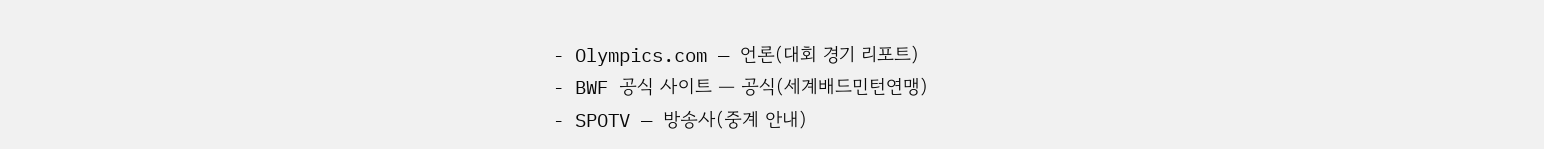- Olympics.com — 언론(대회 경기 리포트)
- BWF 공식 사이트 — 공식(세계배드민턴연맹)
- SPOTV — 방송사(중계 안내)